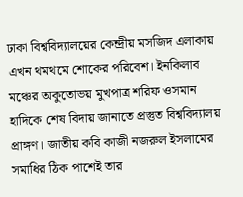ঢাকা বিশ্ববিদ্যালয়ের কেন্দ্রীয় মসজিদ এলাকায় এখন থমথমে শোকের পরিবেশ। ইনকিলাব মঞ্চের অকুতোভয় মুখপাত্র শরিফ ওসমান হাদিকে শেষ বিদায় জানাতে প্রস্তুত বিশ্ববিদ্যালয় প্রাঙ্গণ। জাতীয় কবি কাজী নজরুল ইসলামের সমাধির ঠিক পাশেই তার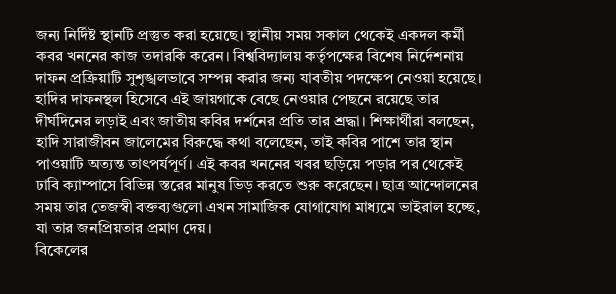জন্য নির্দিষ্ট স্থানটি প্রস্তুত করা হয়েছে। স্থানীয় সময় সকাল থেকেই একদল কর্মী কবর খননের কাজ তদারকি করেন। বিশ্ববিদ্যালয় কর্তৃপক্ষের বিশেষ নির্দেশনায় দাফন প্রক্রিয়াটি সুশৃঙ্খলভাবে সম্পন্ন করার জন্য যাবতীয় পদক্ষেপ নেওয়া হয়েছে।
হাদির দাফনস্থল হিসেবে এই জায়গাকে বেছে নেওয়ার পেছনে রয়েছে তার দীর্ঘদিনের লড়াই এবং জাতীয় কবির দর্শনের প্রতি তার শ্রদ্ধা। শিক্ষার্থীরা বলছেন, হাদি সারাজীবন জালেমের বিরুদ্ধে কথা বলেছেন, তাই কবির পাশে তার স্থান পাওয়াটি অত্যন্ত তাৎপর্যপূর্ণ। এই কবর খননের খবর ছড়িয়ে পড়ার পর থেকেই ঢাবি ক্যাম্পাসে বিভিন্ন স্তরের মানুষ ভিড় করতে শুরু করেছেন। ছাত্র আন্দোলনের সময় তার তেজস্বী বক্তব্যগুলো এখন সামাজিক যোগাযোগ মাধ্যমে ভাইরাল হচ্ছে, যা তার জনপ্রিয়তার প্রমাণ দেয়।
বিকেলের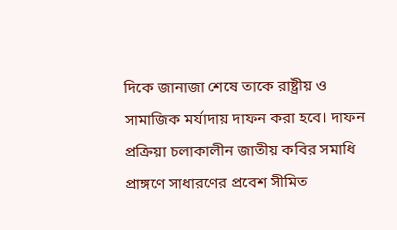দিকে জানাজা শেষে তাকে রাষ্ট্রীয় ও সামাজিক মর্যাদায় দাফন করা হবে। দাফন প্রক্রিয়া চলাকালীন জাতীয় কবির সমাধি প্রাঙ্গণে সাধারণের প্রবেশ সীমিত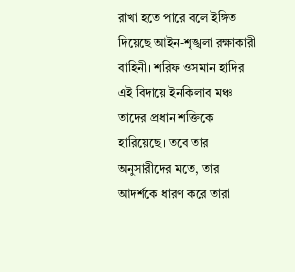রাখা হতে পারে বলে ইঙ্গিত দিয়েছে আইন-শৃঙ্খলা রক্ষাকারী বাহিনী। শরিফ ওসমান হাদির এই বিদায়ে ইনকিলাব মঞ্চ তাদের প্রধান শক্তিকে হারিয়েছে। তবে তার অনুসারীদের মতে, তার আদর্শকে ধারণ করে তারা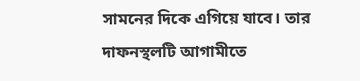সামনের দিকে এগিয়ে যাবে। তার দাফনস্থলটি আগামীতে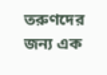তরুণদের জন্য এক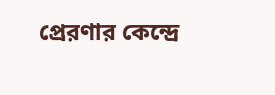প্রেরণার কেন্দ্রে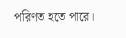পরিণত হতে পারে।